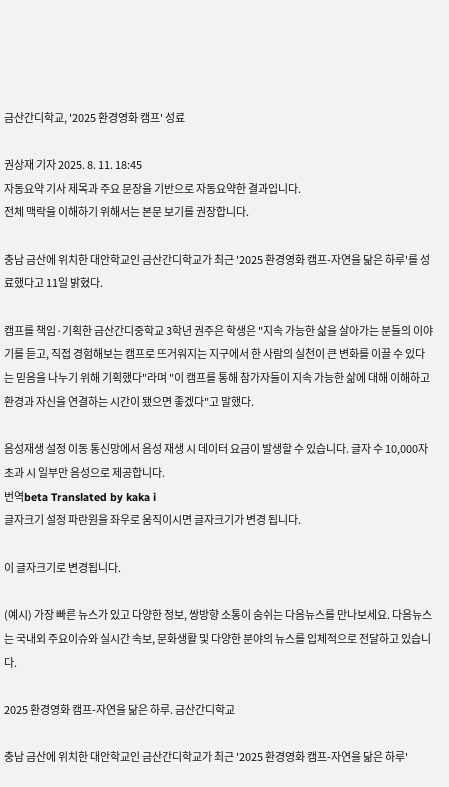금산간디학교, '2025 환경영화 캠프' 성료

권상재 기자 2025. 8. 11. 18:45
자동요약 기사 제목과 주요 문장을 기반으로 자동요약한 결과입니다.
전체 맥락을 이해하기 위해서는 본문 보기를 권장합니다.

충남 금산에 위치한 대안학교인 금산간디학교가 최근 '2025 환경영화 캠프-자연을 닮은 하루'를 성료했다고 11일 밝혔다.

캠프를 책임·기획한 금산간디중학교 3학년 권주은 학생은 "지속 가능한 삶을 살아가는 분들의 이야기를 듣고, 직접 경험해보는 캠프로 뜨거워지는 지구에서 한 사람의 실천이 큰 변화를 이끌 수 있다는 믿음을 나누기 위해 기획했다"라며 "이 캠프를 통해 참가자들이 지속 가능한 삶에 대해 이해하고 환경과 자신을 연결하는 시간이 됐으면 좋겠다"고 말했다.

음성재생 설정 이동 통신망에서 음성 재생 시 데이터 요금이 발생할 수 있습니다. 글자 수 10,000자 초과 시 일부만 음성으로 제공합니다.
번역beta Translated by kaka i
글자크기 설정 파란원을 좌우로 움직이시면 글자크기가 변경 됩니다.

이 글자크기로 변경됩니다.

(예시) 가장 빠른 뉴스가 있고 다양한 정보, 쌍방향 소통이 숨쉬는 다음뉴스를 만나보세요. 다음뉴스는 국내외 주요이슈와 실시간 속보, 문화생활 및 다양한 분야의 뉴스를 입체적으로 전달하고 있습니다.

2025 환경영화 캠프-자연을 닮은 하루. 금산간디학교

충남 금산에 위치한 대안학교인 금산간디학교가 최근 '2025 환경영화 캠프-자연을 닮은 하루'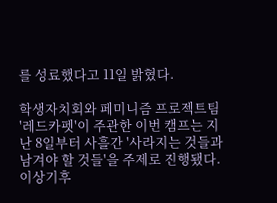를 성료했다고 11일 밝혔다.

학생자치회와 페미니즘 프로젝트팀 '레드카펫'이 주관한 이번 캠프는 지난 8일부터 사흘간 '사라지는 것들과 남겨야 할 것들'을 주제로 진행됐다. 이상기후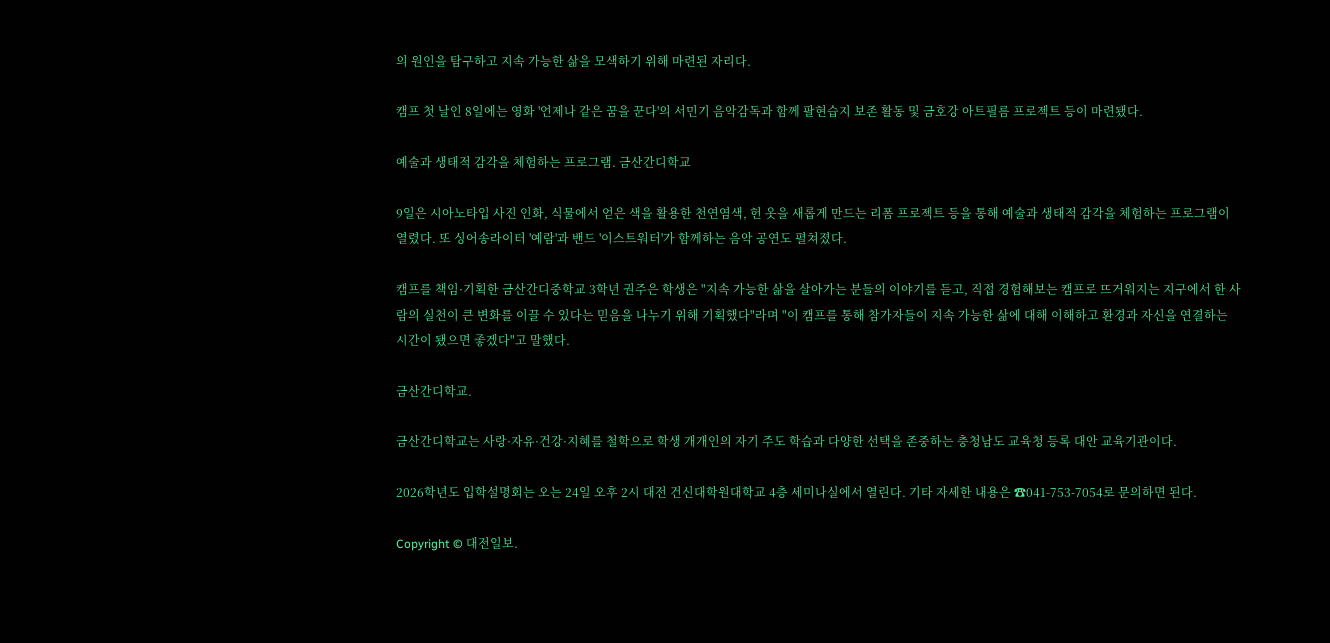의 원인을 탐구하고 지속 가능한 삶을 모색하기 위해 마련된 자리다.

캠프 첫 날인 8일에는 영화 '언제나 같은 꿈을 꾼다'의 서민기 음악감독과 함께 팔현습지 보존 활동 및 금호강 아트필름 프로젝트 등이 마련됐다.

예술과 생태적 감각을 체험하는 프로그램. 금산간디학교

9일은 시아노타입 사진 인화, 식물에서 얻은 색을 활용한 천연염색, 헌 옷을 새롭게 만드는 리폼 프로젝트 등을 통해 예술과 생태적 감각을 체험하는 프로그램이 열렸다. 또 싱어송라이터 '예람'과 밴드 '이스트워터'가 함께하는 음악 공연도 펼쳐졌다.

캠프를 책임·기획한 금산간디중학교 3학년 권주은 학생은 "지속 가능한 삶을 살아가는 분들의 이야기를 듣고, 직접 경험해보는 캠프로 뜨거워지는 지구에서 한 사람의 실천이 큰 변화를 이끌 수 있다는 믿음을 나누기 위해 기획했다"라며 "이 캠프를 통해 참가자들이 지속 가능한 삶에 대해 이해하고 환경과 자신을 연결하는 시간이 됐으면 좋겠다"고 말했다.

금산간디학교.

금산간디학교는 사랑·자유·건강·지혜를 철학으로 학생 개개인의 자기 주도 학습과 다양한 선택을 존중하는 충청남도 교육청 등록 대안 교육기관이다.

2026학년도 입학설명회는 오는 24일 오후 2시 대전 건신대학원대학교 4층 세미나실에서 열린다. 기타 자세한 내용은 ☎041-753-7054로 문의하면 된다.

Copyright © 대전일보.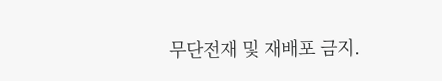무단전재 및 재배포 금지.